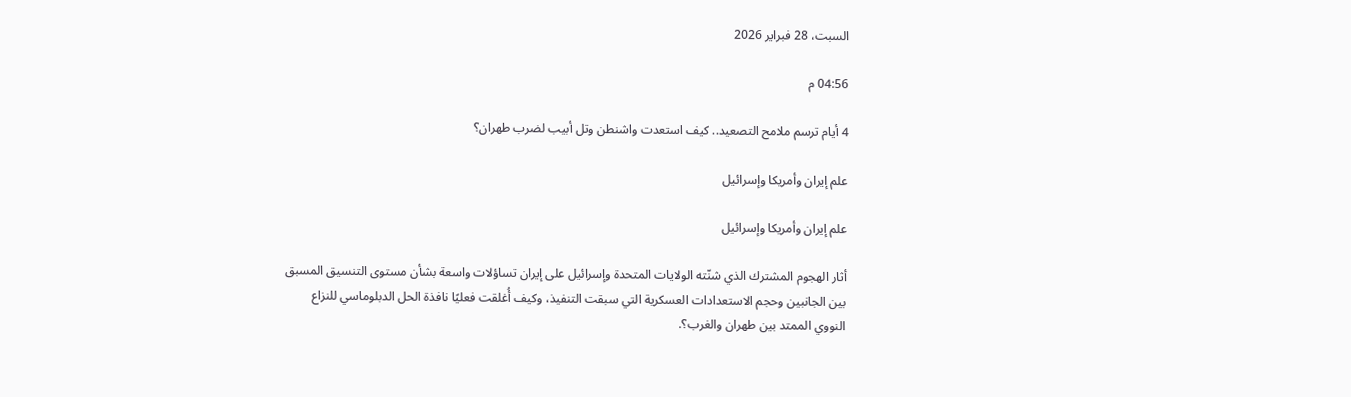السبت، 28 فبراير 2026

04:56 م

4 أيام ترسم ملامح التصعيد.. كيف استعدت واشنطن وتل أبيب لضرب طهران؟

علم إيران وأمريكا وإسرائيل

علم إيران وأمريكا وإسرائيل

أثار الهجوم المشترك الذي شنّته الولايات المتحدة وإسرائيل على إيران تساؤلات واسعة بشأن مستوى التنسيق المسبق بين الجانبين وحجم الاستعدادات العسكرية التي سبقت التنفيذ، وكيف أُغلقت فعليًا نافذة الحل الدبلوماسي للنزاع النووي الممتد بين طهران والغرب؟.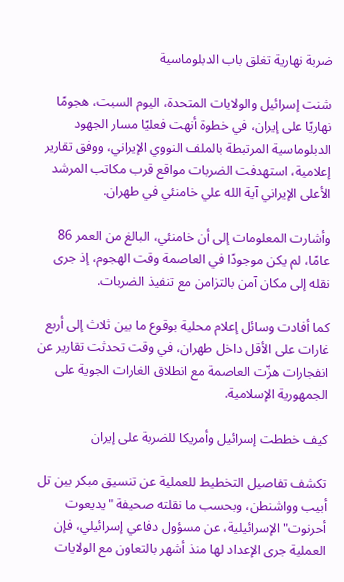ضربة نهارية تغلق باب الدبلوماسية

شنت إسرائيل والولايات المتحدة، اليوم السبت، هجومًا نهاريًا على إيران، في خطوة أنهت فعليًا مسار الجهود الدبلوماسية المرتبطة بالملف النووي الإيراني، ووفق تقارير إعلامية، استهدفت الضربات مواقع قرب مكاتب المرشد الأعلى الإيراني آية الله علي خامنئي في طهران.

وأشارت المعلومات إلى أن خامنئي، البالغ من العمر 86 عامًا، لم يكن موجودًا في العاصمة وقت الهجوم، إذ جرى نقله إلى مكان آمن بالتزامن مع تنفيذ الضربات.

كما أفادت وسائل إعلام محلية بوقوع ما بين ثلاث إلى أربع غارات على الأقل داخل طهران، في وقت تحدثت تقارير عن انفجارات هزّت العاصمة مع انطلاق الغارات الجوية على الجمهورية الإسلامية.

كيف خططت إسرائيل وأمريكا للضربة على إيران

تكشف تفاصيل التخطيط للعملية عن تنسيق مبكر بين تل أبيب وواشنطن، وبحسب ما نقلته صحيفة "يديعوت أحرنوت" الإسرائيلية، عن مسؤول دفاعي إسرائيلي، فإن العملية جرى الإعداد لها منذ أشهر بالتعاون مع الولايات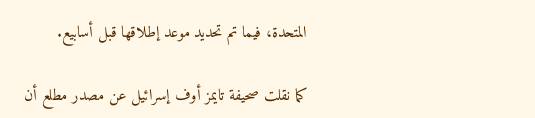المتحدة، فيما تم تحديد موعد إطلاقها قبل أسابيع.

كما نقلت صحيفة تايمز أوف إسرائيل عن مصدر مطلع أن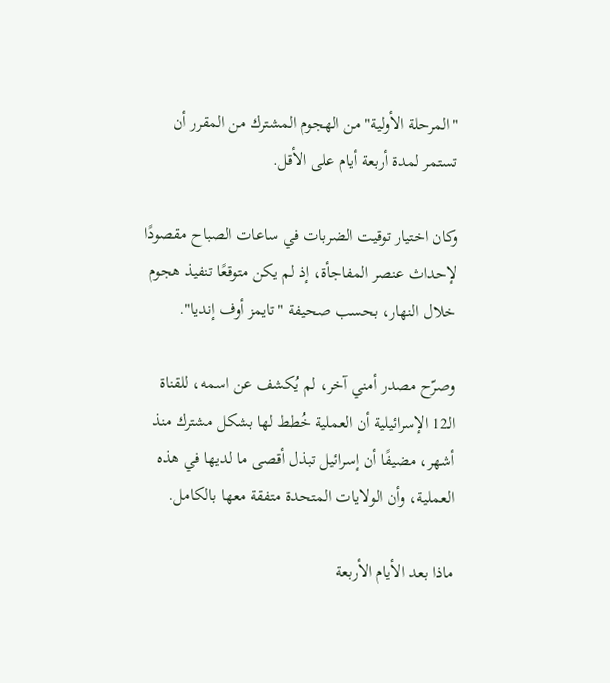"المرحلة الأولية" من الهجوم المشترك من المقرر أن تستمر لمدة أربعة أيام على الأقل.

وكان اختيار توقيت الضربات في ساعات الصباح مقصودًا لإحداث عنصر المفاجأة، إذ لم يكن متوقعًا تنفيذ هجوم خلال النهار، بحسب صحيفة "تايمز أوف إنديا".

وصرّح مصدر أمني آخر، لم يُكشف عن اسمه، للقناة الـ12 الإسرائيلية أن العملية خُطط لها بشكل مشترك منذ أشهر، مضيفًا أن إسرائيل تبذل أقصى ما لديها في هذه العملية، وأن الولايات المتحدة متفقة معها بالكامل.

ماذا بعد الأيام الأربعة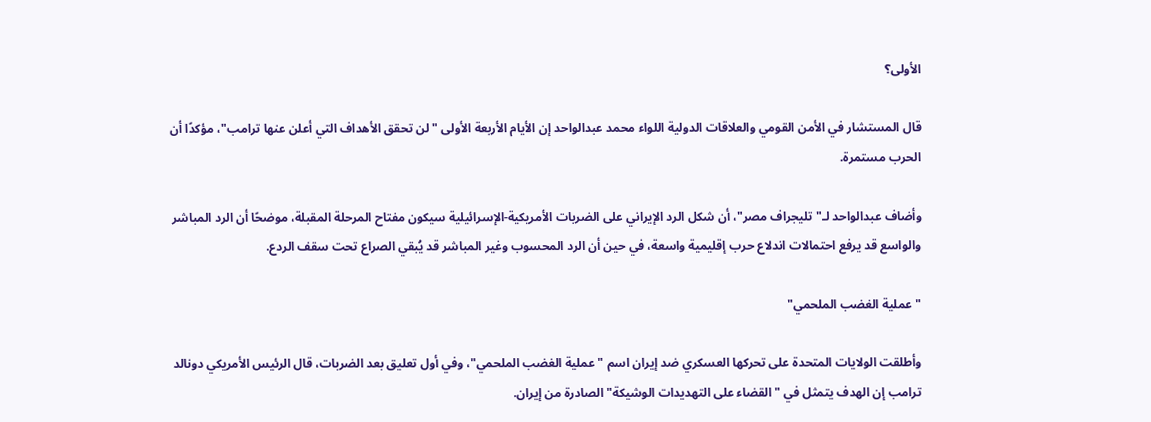الأولى؟

قال المستشار في الأمن القومي والعلاقات الدولية اللواء محمد عبدالواحد إن الأيام الأربعة الأولى "لن تحقق الأهداف التي أعلن عنها ترامب"، مؤكدًا أن الحرب مستمرة.

وأضاف عبدالواحد لـ"تليجراف مصر"، أن شكل الرد الإيراني على الضربات الأمريكية-الإسرائيلية سيكون مفتاح المرحلة المقبلة، موضحًا أن الرد المباشر والواسع قد يرفع احتمالات اندلاع حرب إقليمية واسعة، في حين أن الرد المحسوب وغير المباشر قد يُبقي الصراع تحت سقف الردع.

"عملية الغضب الملحمي"

وأطلقت الولايات المتحدة على تحركها العسكري ضد إيران اسم "عملية الغضب الملحمي"، وفي أول تعليق بعد الضربات، قال الرئيس الأمريكي دونالد ترامب إن الهدف يتمثل في "القضاء على التهديدات الوشيكة" الصادرة من إيران.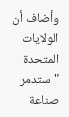وأضاف أن الولايات المتحدة "ستدمر صناعة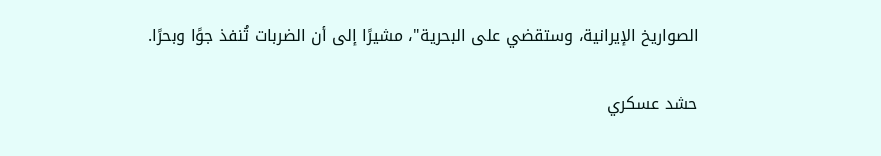الصواريخ الإيرانية، وستقضي على البحرية"، مشيرًا إلى أن الضربات تُنفذ جوًا وبحرًا.

حشد عسكري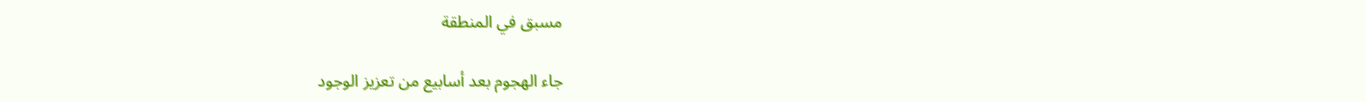مسبق في المنطقة

جاء الهجوم بعد أسابيع من تعزيز الوجود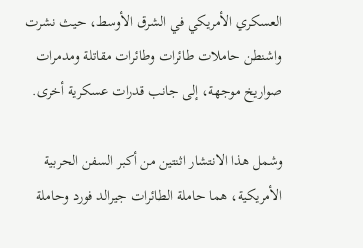العسكري الأمريكي في الشرق الأوسط، حيث نشرت واشنطن حاملات طائرات وطائرات مقاتلة ومدمرات صواريخ موجهة، إلى جانب قدرات عسكرية أخرى.

وشمل هذا الانتشار اثنتين من أكبر السفن الحربية الأمريكية، هما حاملة الطائرات جيرالد فورد وحاملة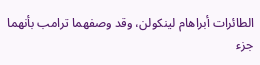الطائرات أبراهام لينكولن، وقد وصفهما ترامب بأنهما جزء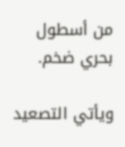من أسطول بحري ضخم.

ويأتي التصعيد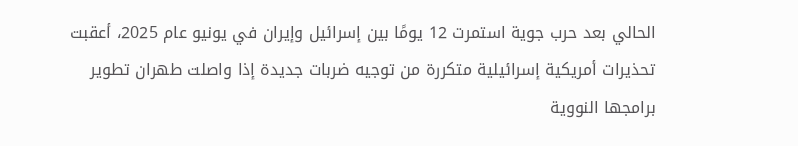الحالي بعد حرب جوية استمرت 12 يومًا بين إسرائيل وإيران في يونيو عام 2025، أعقبت تحذيرات أمريكية إسرائيلية متكررة من توجيه ضربات جديدة إذا واصلت طهران تطوير برامجها النووية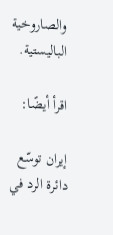والصاروخية الباليستية.

اقرأ أيضًا:

إيران توسّع دائرة الرد في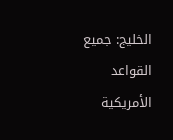الخليج: جميع القواعد الأمريكية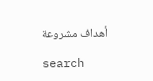أهداف مشروعة

search